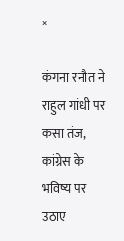×

कंगना रनौत ने राहुल गांधी पर कसा तंज, कांग्रेस के भविष्य पर उठाए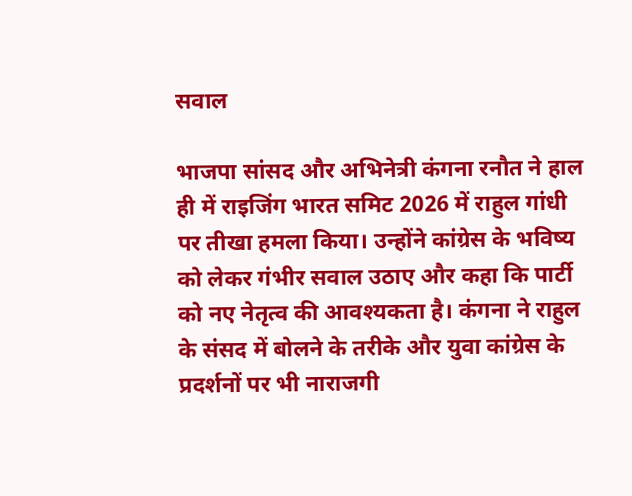सवाल

भाजपा सांसद और अभिनेत्री कंगना रनौत ने हाल ही में राइजिंग भारत समिट 2026 में राहुल गांधी पर तीखा हमला किया। उन्होंने कांग्रेस के भविष्य को लेकर गंभीर सवाल उठाए और कहा कि पार्टी को नए नेतृत्व की आवश्यकता है। कंगना ने राहुल के संसद में बोलने के तरीके और युवा कांग्रेस के प्रदर्शनों पर भी नाराजगी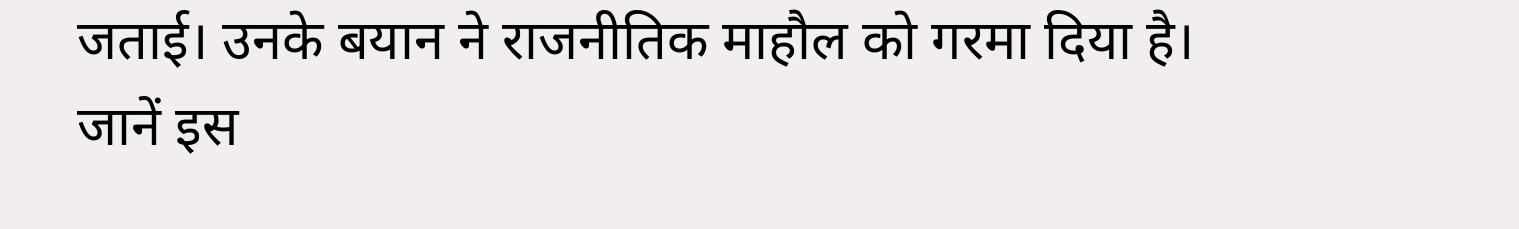जताई। उनके बयान ने राजनीतिक माहौल को गरमा दिया है। जानें इस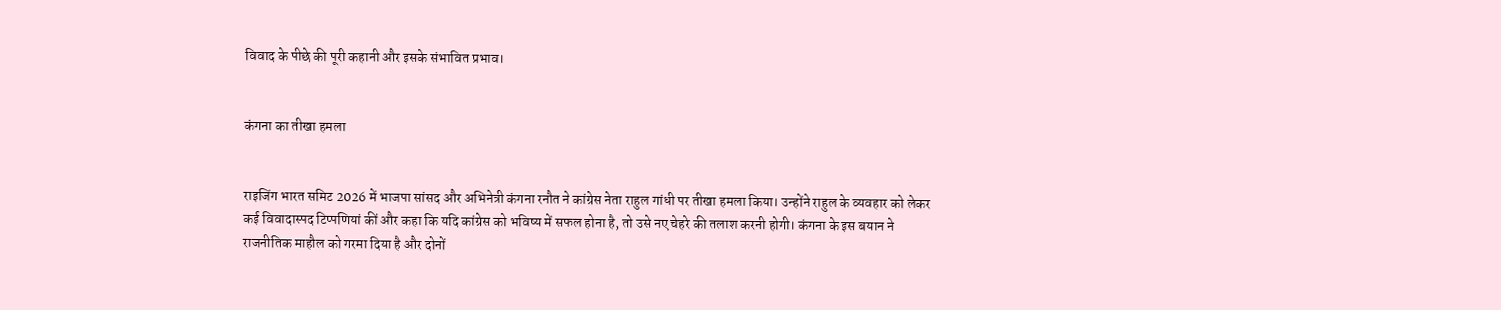विवाद के पीछे की पूरी कहानी और इसके संभावित प्रभाव।


कंगना का तीखा हमला


राइजिंग भारत समिट 2026 में भाजपा सांसद और अभिनेत्री कंगना रनौत ने कांग्रेस नेता राहुल गांधी पर तीखा हमला किया। उन्होंने राहुल के व्यवहार को लेकर कई विवादास्पद टिप्पणियां कीं और कहा कि यदि कांग्रेस को भविष्य में सफल होना है, तो उसे नए चेहरे की तलाश करनी होगी। कंगना के इस बयान ने राजनीतिक माहौल को गरमा दिया है और दोनों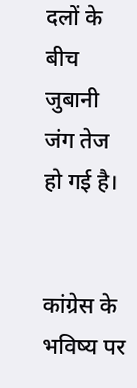दलों के बीच जुबानी जंग तेज हो गई है।


कांग्रेस के भविष्य पर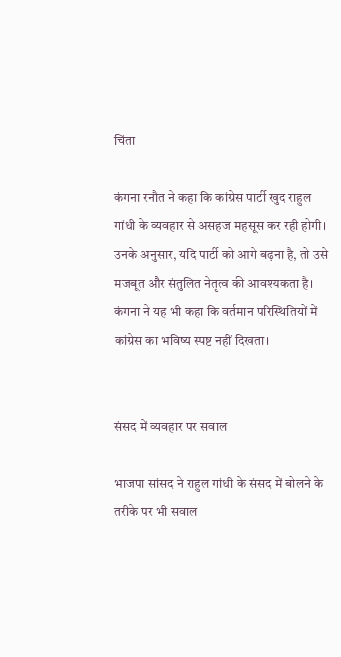चिंता

कंगना रनौत ने कहा कि कांग्रेस पार्टी खुद राहुल गांधी के व्यवहार से असहज महसूस कर रही होगी। उनके अनुसार, यदि पार्टी को आगे बढ़ना है, तो उसे मजबूत और संतुलित नेतृत्व की आवश्यकता है। कंगना ने यह भी कहा कि वर्तमान परिस्थितियों में कांग्रेस का भविष्य स्पष्ट नहीं दिखता।


संसद में व्यवहार पर सवाल

भाजपा सांसद ने राहुल गांधी के संसद में बोलने के तरीके पर भी सवाल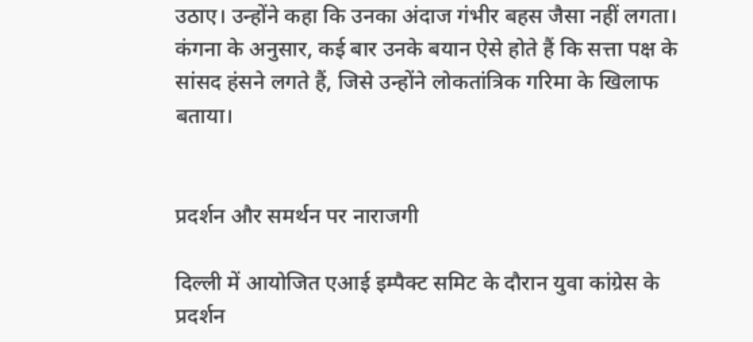उठाए। उन्होंने कहा कि उनका अंदाज गंभीर बहस जैसा नहीं लगता। कंगना के अनुसार, कई बार उनके बयान ऐसे होते हैं कि सत्ता पक्ष के सांसद हंसने लगते हैं, जिसे उन्होंने लोकतांत्रिक गरिमा के खिलाफ बताया।


प्रदर्शन और समर्थन पर नाराजगी

दिल्ली में आयोजित एआई इम्पैक्ट समिट के दौरान युवा कांग्रेस के प्रदर्शन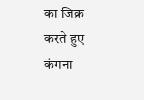का जिक्र करते हुए कंगना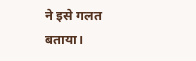ने इसे गलत बताया।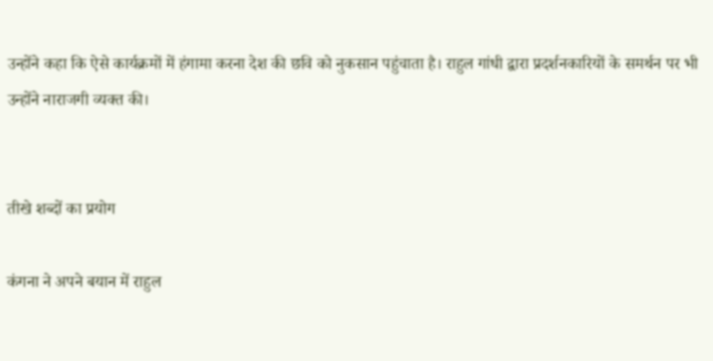उन्होंने कहा कि ऐसे कार्यक्रमों में हंगामा करना देश की छवि को नुकसान पहुंचाता है। राहुल गांधी द्वारा प्रदर्शनकारियों के समर्थन पर भी उन्होंने नाराजगी व्यक्त की।


तीखे शब्दों का प्रयोग

कंगना ने अपने बयान में राहुल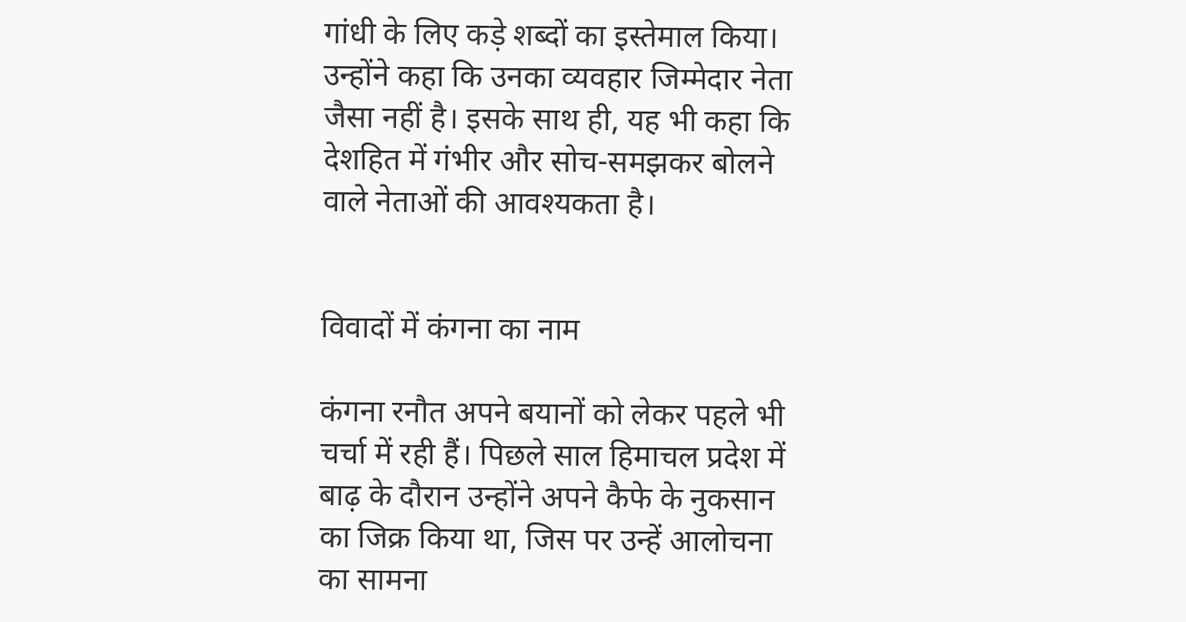गांधी के लिए कड़े शब्दों का इस्तेमाल किया। उन्होंने कहा कि उनका व्यवहार जिम्मेदार नेता जैसा नहीं है। इसके साथ ही, यह भी कहा कि देशहित में गंभीर और सोच-समझकर बोलने वाले नेताओं की आवश्यकता है।


विवादों में कंगना का नाम

कंगना रनौत अपने बयानों को लेकर पहले भी चर्चा में रही हैं। पिछले साल हिमाचल प्रदेश में बाढ़ के दौरान उन्होंने अपने कैफे के नुकसान का जिक्र किया था, जिस पर उन्हें आलोचना का सामना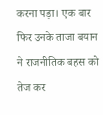करना पड़ा। एक बार फिर उनके ताजा बयान ने राजनीतिक बहस को तेज कर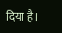दिया है।